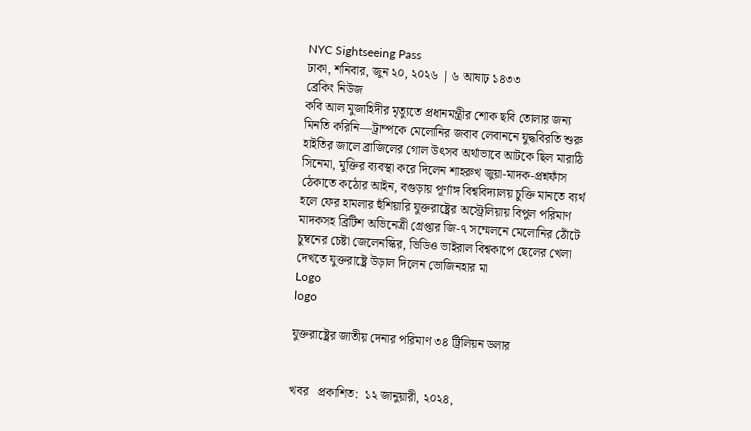NYC Sightseeing Pass
ঢাকা, শনিবার, জুন ২০, ২০২৬ | ৬ আষাঢ় ১৪৩৩
ব্রেকিং নিউজ
কবি আল মুজাহিদীর মৃত্যুতে প্রধানমন্ত্রীর শোক ছবি তোলার জন্য মিনতি করিনি—ট্রাম্পকে মেলোনির জবাব লেবাননে যুদ্ধবিরতি শুরু হাইতির জালে ব্রাজিলের গোল উৎসব অর্থাভাবে আটকে ছিল মারাঠি সিনেমা, মুক্তির ব্যবস্থা করে দিলেন শাহরুখ জুয়া-মাদক-প্রশ্নফাঁস ঠেকাতে কঠোর আইন, বগুড়ায় পূর্ণাঙ্গ বিশ্ববিদ্যালয় চুক্তি মানতে ব্যর্থ হলে ফের হামলার হুঁশিয়ারি যুক্তরাষ্ট্রের অস্ট্রেলিয়ায় বিপুল পরিমাণ মাদকসহ ব্রিটিশ অভিনেত্রী গ্রেপ্তার জি-৭ সম্মেলনে মেলোনির ঠোঁটে চুম্বনের চেষ্টা জেলেনস্কির, ভিডিও ভাইরাল বিশ্বকাপে ছেলের খেলা দেখতে যুক্তরাষ্ট্রে উড়াল দিলেন ভোজিনহার মা
Logo
logo

যুক্তরাষ্ট্রের জাতীয় দেনার পরিমাণ ৩৪ ট্রিলিয়ন ডলার


খবর   প্রকাশিত:  ১২ জানুয়ারী, ২০২৪,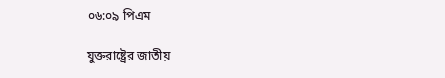০৬:০৯ পিএম

যুক্তরাষ্ট্রের জাতীয়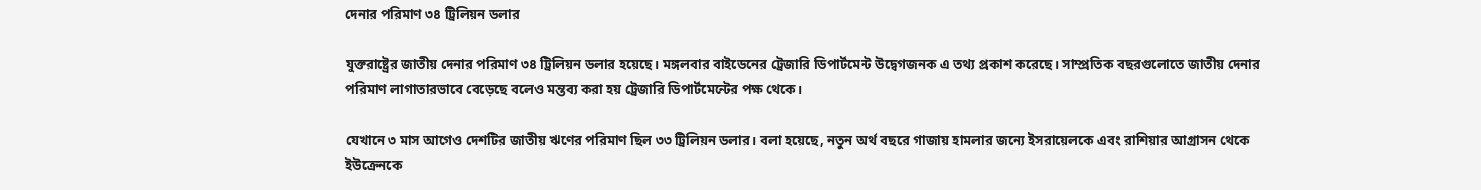দেনার পরিমাণ ৩৪ ট্রিলিয়ন ডলার

যুক্তরাষ্ট্রের জাতীয় দেনার পরিমাণ ৩৪ ট্রিলিয়ন ডলার হয়েছে। মঙ্গলবার বাইডেনের ট্রেজারি ডিপার্টমেন্ট উদ্বেগজনক এ তথ্য প্রকাশ করেছে। সাম্প্রতিক বছরগুলোতে জাতীয় দেনার পরিমাণ লাগাতারভাবে বেড়েছে বলেও মন্তব্য করা হয় ট্রেজারি ডিপার্টমেন্টের পক্ষ থেকে।

যেখানে ৩ মাস আগেও দেশটির জাতীয় ঋণের পরিমাণ ছিল ৩৩ ট্রিলিয়ন ডলার। বলা হয়েছে, নতুন অর্থ বছরে গাজায় হামলার জন্যে ইসরায়েলকে এবং রাশিয়ার আগ্রাসন থেকে ইউক্রেনকে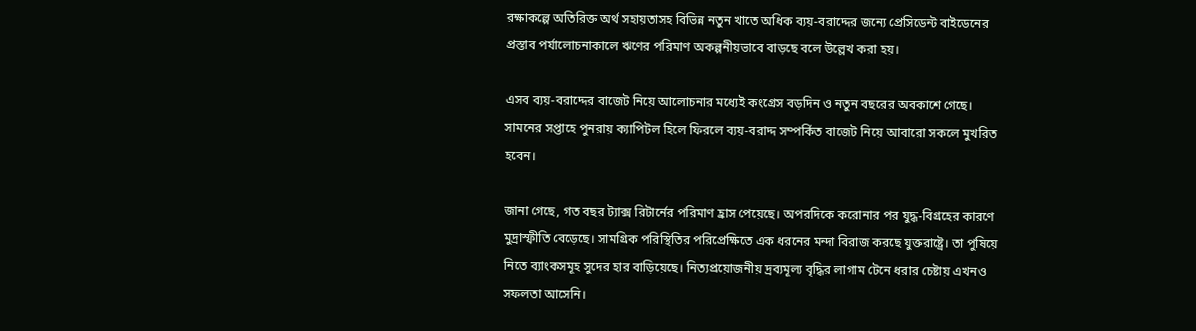রক্ষাকল্পে অতিরিক্ত অর্থ সহায়তাসহ বিভিন্ন নতুন খাতে অধিক ব্যয়-বরাদ্দের জন্যে প্রেসিডেন্ট বাইডেনের প্রস্তাব পর্যালোচনাকালে ঋণের পরিমাণ অকল্পনীয়ভাবে বাড়ছে বলে উল্লেখ করা হয়।

এসব ব্যয়-বরাদ্দের বাজেট নিয়ে আলোচনার মধ্যেই কংগ্রেস বড়দিন ও নতুন বছরের অবকাশে গেছে। সামনের সপ্তাহে পুনরায় ক্যাপিটল হিলে ফিরলে ব্যয়-বরাদ্দ সম্পর্কিত বাজেট নিয়ে আবারো সকলে মুখরিত হবেন।

জানা গেছে, গত বছর ট্যাক্স রিটার্নের পরিমাণ হ্রাস পেয়েছে। অপরদিকে করোনার পর যুদ্ধ-বিগ্রহের কারণে মুদ্রাস্ফীতি বেড়েছে। সামগ্রিক পরিস্থিতির পরিপ্রেক্ষিতে এক ধরনের মন্দা বিরাজ করছে যুক্তরাষ্ট্রে। তা পুষিয়ে নিতে ব্যাংকসমূহ সুদের হার বাড়িয়েছে। নিত্যপ্রয়োজনীয় দ্রব্যমূল্য বৃদ্ধির লাগাম টেনে ধরার চেষ্টায় এখনও সফলতা আসেনি।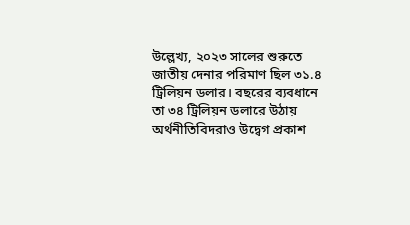উল্লেখ্য, ২০২৩ সালের শুরুতে জাতীয় দেনার পরিমাণ ছিল ৩১.৪ ট্রিলিয়ন ডলার। বছরের ব্যবধানে তা ৩৪ ট্রিলিয়ন ডলারে উঠায় অর্থনীতিবিদরাও উদ্বেগ প্রকাশ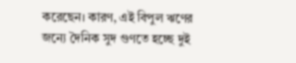করেছেন। কারণ, এই বিপুল ঋণের জন্যে দৈনিক সুদ গুণতে হচ্ছে দুই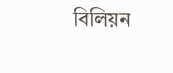বিলিয়ন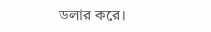ডলার করে।